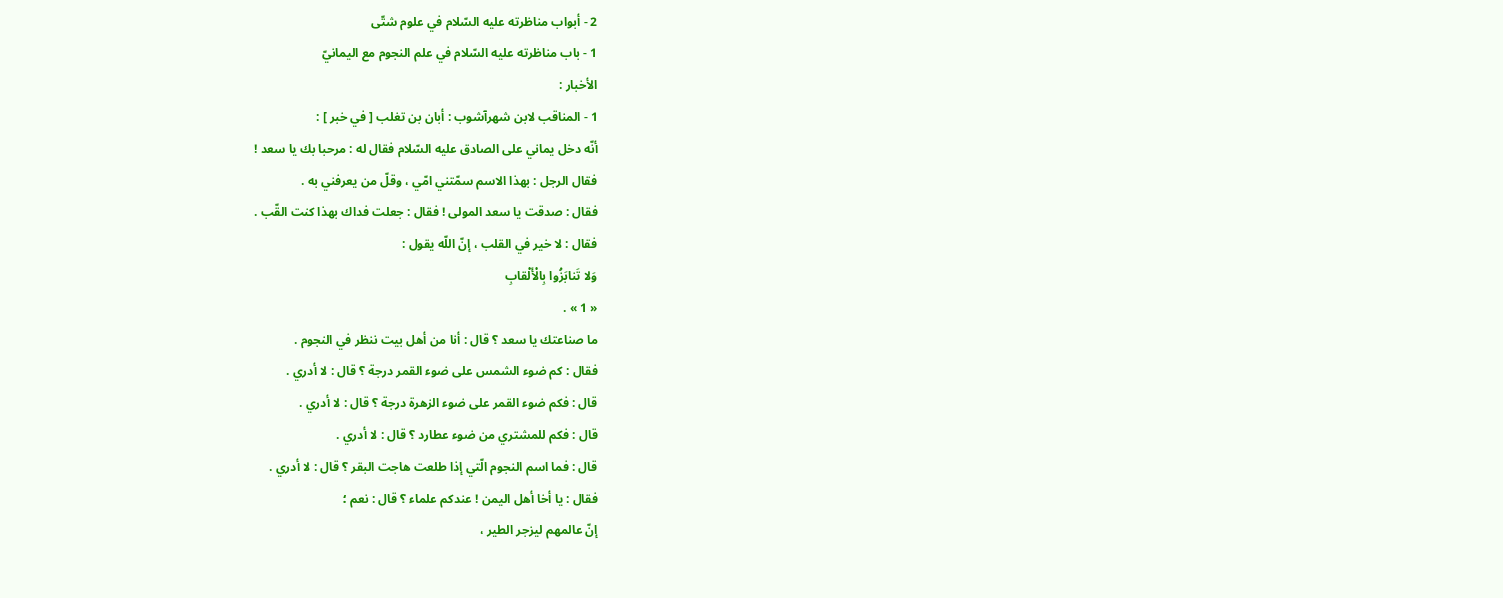2 - أبواب مناظرته عليه السّلام في علوم شتّى
1 - باب مناظرته عليه السّلام في علم النجوم مع اليمانيّ
الأخبار :
1 - المناقب لابن شهرآشوب : أبان بن تغلب [ في خبر ] :
أنّه دخل يماني على الصادق عليه السّلام فقال له : مرحبا بك يا سعد !
فقال الرجل : بهذا الاسم سمّتني امّي ، وقلّ من يعرفني به .
فقال : صدقت يا سعد المولى ! فقال : جعلت فداك بهذا كنت القّب .
فقال : لا خير في القلب ، إنّ اللّه يقول :
وَلا تَنابَزُوا بِالْأَلْقابِ
« 1 » .
ما صناعتك يا سعد ؟ قال : أنا من أهل بيت ننظر في النجوم .
فقال : كم ضوء الشمس على ضوء القمر درجة ؟ قال : لا أدري .
قال : فكم ضوء القمر على ضوء الزهرة درجة ؟ قال : لا أدري .
قال : فكم للمشتري من ضوء عطارد ؟ قال : لا أدري .
قال : فما اسم النجوم الّتي إذا طلعت هاجت البقر ؟ قال : لا أدري .
فقال : يا أخا أهل اليمن ! عندكم علماء ؟ قال : نعم ؛
إنّ عالمهم ليزجر الطير ،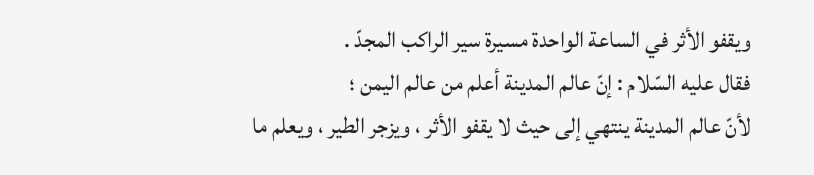ويقفو الأثر في الساعة الواحدة مسيرة سير الراكب المجدّ .
فقال عليه السّلام : إنّ عالم المدينة أعلم من عالم اليمن ؛
لأنّ عالم المدينة ينتهي إلى حيث لا يقفو الأثر ، ويزجر الطير ، ويعلم ما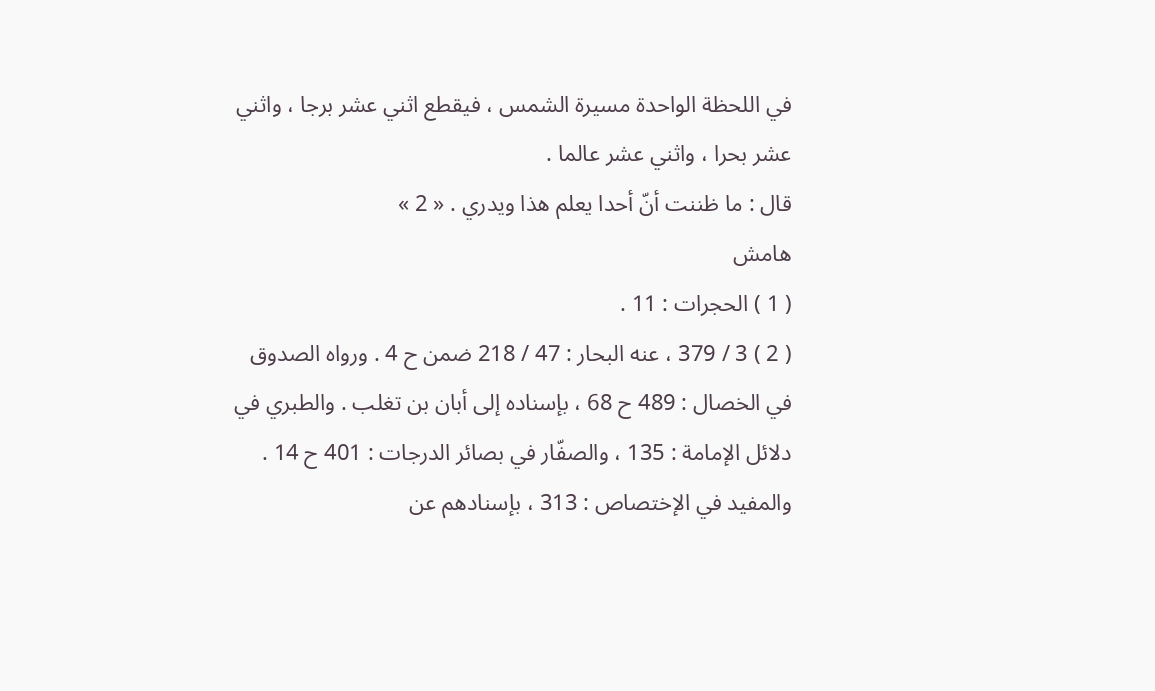في اللحظة الواحدة مسيرة الشمس ، فيقطع اثني عشر برجا ، واثني عشر بحرا ، واثني عشر عالما .
قال : ما ظننت أنّ أحدا يعلم هذا ويدري . « 2 »
هامش
( 1 ) الحجرات : 11 .
( 2 ) 3 / 379 ، عنه البحار : 47 / 218 ضمن ح 4 . ورواه الصدوق في الخصال : 489 ح 68 ، بإسناده إلى أبان بن تغلب . والطبري في دلائل الإمامة : 135 ، والصفّار في بصائر الدرجات : 401 ح 14 . والمفيد في الإختصاص : 313 ، بإسنادهم عن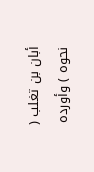أبان بن تغلب ( نحوه ) وأورده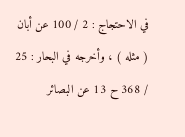في الاحتجاج : 2 / 100 عن أبان ( مثله ) ، وأخرجه في البحار : 25 / 368 ح 13 عن البصائر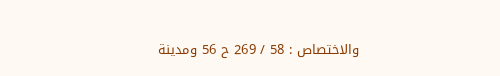والاختصاص : 58 / 269 ح 56 ومدينة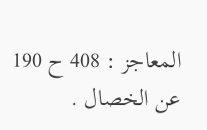المعاجز : 408 ح 190 عن الخصال .